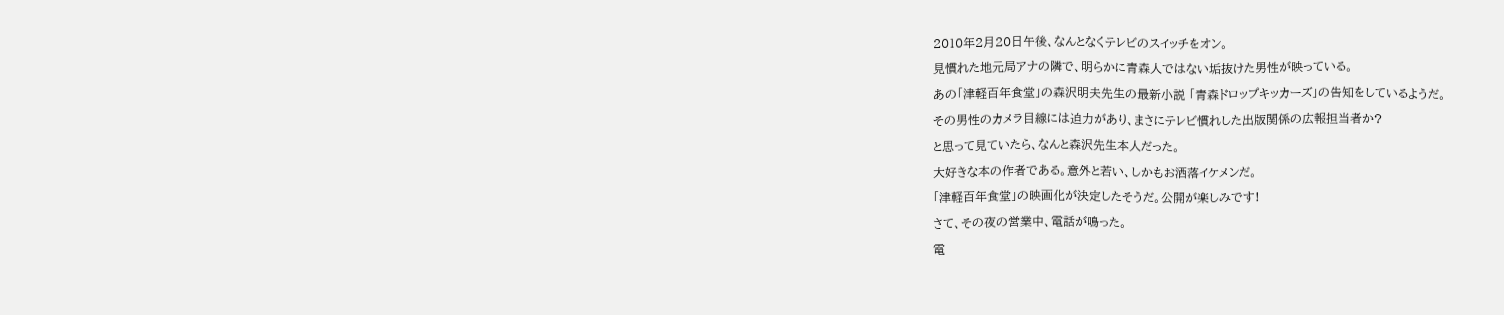2010年2月20日午後、なんとなくテレビのスイッチをオン。
見慣れた地元局アナの隣で、明らかに青森人ではない垢抜けた男性が映っている。
あの「津軽百年食堂」の森沢明夫先生の最新小説 「青森ドロップキッカーズ」の告知をしているようだ。
その男性のカメラ目線には迫力があり、まさにテレビ慣れした出版関係の広報担当者か?
と思って見ていたら、なんと森沢先生本人だった。
大好きな本の作者である。意外と若い、しかもお洒落イケメンだ。
「津軽百年食堂」の映画化が決定したそうだ。公開が楽しみです!
さて、その夜の営業中、電話が鳴った。
電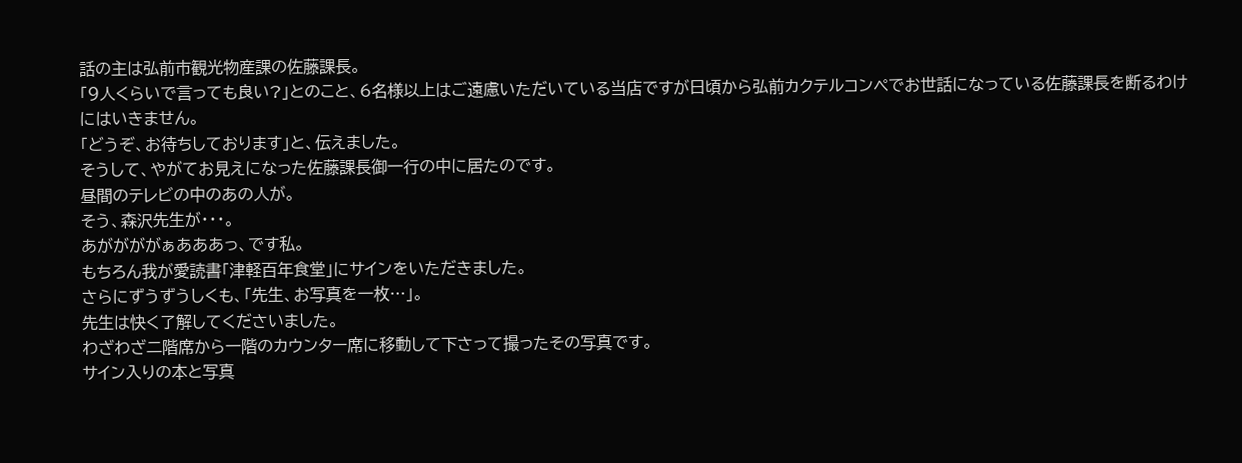話の主は弘前市観光物産課の佐藤課長。
「9人くらいで言っても良い?」とのこと、6名様以上はご遠慮いただいている当店ですが日頃から弘前カクテルコンペでお世話になっている佐藤課長を断るわけにはいきません。
「どうぞ、お待ちしております」と、伝えました。
そうして、やがてお見えになった佐藤課長御一行の中に居たのです。
昼間のテレビの中のあの人が。
そう、森沢先生が・・・。
あががががぁあああっ、です私。
もちろん我が愛読書「津軽百年食堂」にサインをいただきました。
さらにずうずうしくも、「先生、お写真を一枚…」。
先生は快く了解してくださいました。
わざわざ二階席から一階のカウンター席に移動して下さって撮ったその写真です。
サイン入りの本と写真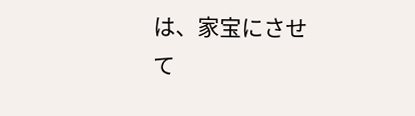は、家宝にさせて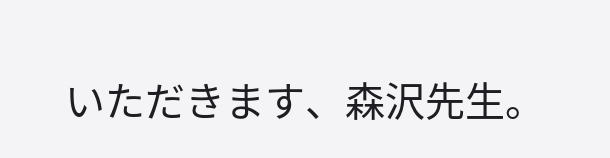いただきます、森沢先生。